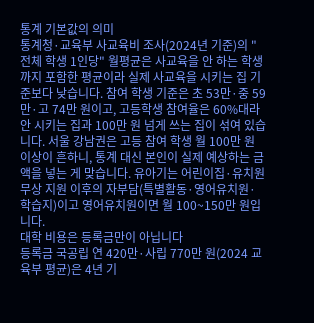통계 기본값의 의미
통계청·교육부 사교육비 조사(2024년 기준)의 "전체 학생 1인당" 월평균은 사교육을 안 하는 학생까지 포함한 평균이라 실제 사교육을 시키는 집 기준보다 낮습니다. 참여 학생 기준은 초 53만·중 59만·고 74만 원이고, 고등학생 참여율은 60%대라 안 시키는 집과 100만 원 넘게 쓰는 집이 섞여 있습니다. 서울 강남권은 고등 참여 학생 월 100만 원 이상이 흔하니, 통계 대신 본인이 실제 예상하는 금액을 넣는 게 맞습니다. 유아기는 어린이집·유치원 무상 지원 이후의 자부담(특별활동·영어유치원·학습지)이고 영어유치원이면 월 100~150만 원입니다.
대학 비용은 등록금만이 아닙니다
등록금 국공립 연 420만·사립 770만 원(2024 교육부 평균)은 4년 기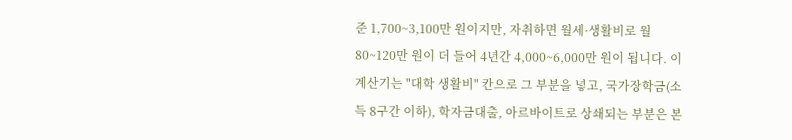준 1,700~3,100만 원이지만, 자취하면 월세·생활비로 월 80~120만 원이 더 들어 4년간 4,000~6,000만 원이 됩니다. 이 계산기는 "대학 생활비" 칸으로 그 부분을 넣고, 국가장학금(소득 8구간 이하), 학자금대출, 아르바이트로 상쇄되는 부분은 본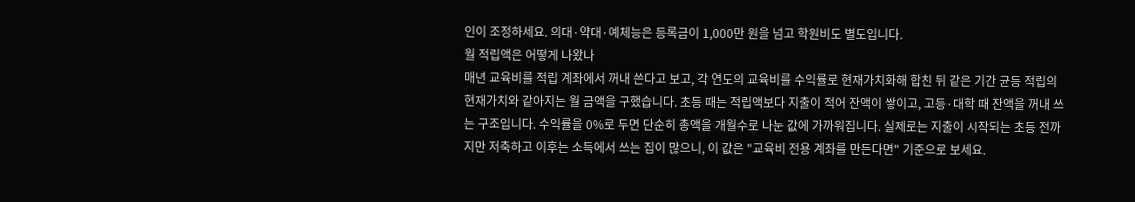인이 조정하세요. 의대·약대·예체능은 등록금이 1,000만 원을 넘고 학원비도 별도입니다.
월 적립액은 어떻게 나왔나
매년 교육비를 적립 계좌에서 꺼내 쓴다고 보고, 각 연도의 교육비를 수익률로 현재가치화해 합친 뒤 같은 기간 균등 적립의 현재가치와 같아지는 월 금액을 구했습니다. 초등 때는 적립액보다 지출이 적어 잔액이 쌓이고, 고등·대학 때 잔액을 꺼내 쓰는 구조입니다. 수익률을 0%로 두면 단순히 총액을 개월수로 나눈 값에 가까워집니다. 실제로는 지출이 시작되는 초등 전까지만 저축하고 이후는 소득에서 쓰는 집이 많으니, 이 값은 "교육비 전용 계좌를 만든다면" 기준으로 보세요.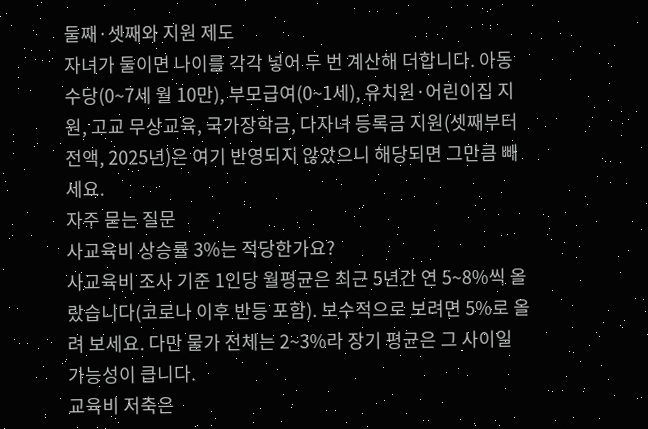둘째·셋째와 지원 제도
자녀가 둘이면 나이를 각각 넣어 두 번 계산해 더합니다. 아동수당(0~7세 월 10만), 부모급여(0~1세), 유치원·어린이집 지원, 고교 무상교육, 국가장학금, 다자녀 등록금 지원(셋째부터 전액, 2025년)은 여기 반영되지 않았으니 해당되면 그만큼 빼세요.
자주 묻는 질문
사교육비 상승률 3%는 적당한가요?
사교육비 조사 기준 1인당 월평균은 최근 5년간 연 5~8%씩 올랐습니다(코로나 이후 반등 포함). 보수적으로 보려면 5%로 올려 보세요. 다만 물가 전체는 2~3%라 장기 평균은 그 사이일 가능성이 큽니다.
교육비 저축은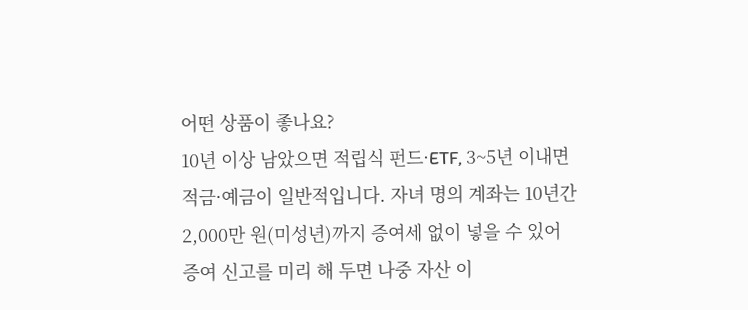어떤 상품이 좋나요?
10년 이상 남았으면 적립식 펀드·ETF, 3~5년 이내면 적금·예금이 일반적입니다. 자녀 명의 계좌는 10년간 2,000만 원(미성년)까지 증여세 없이 넣을 수 있어 증여 신고를 미리 해 두면 나중 자산 이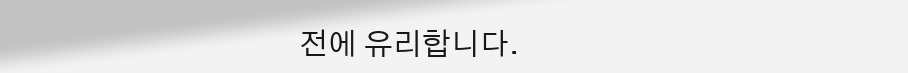전에 유리합니다.